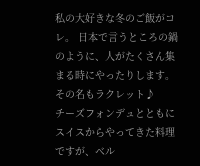私の大好きな冬のご飯がコレ。 日本で言うところの鍋のように、人がたくさん集まる時にやったりします。
その名もラクレット♪
チーズフォンデュとともにスイスからやってきた料理ですが、ベル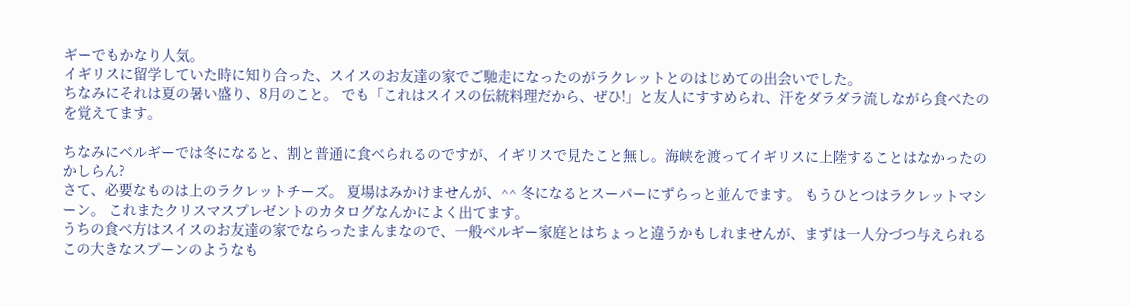ギーでもかなり人気。
イギリスに留学していた時に知り合った、スイスのお友達の家でご馳走になったのがラクレットとのはじめての出会いでした。
ちなみにそれは夏の暑い盛り、8月のこと。 でも「これはスイスの伝統料理だから、ぜひ!」と友人にすすめられ、汗をダラダラ流しながら食べたのを覚えてます。

ちなみにベルギーでは冬になると、割と普通に食べられるのですが、イギリスで見たこと無し。海峡を渡ってイギリスに上陸することはなかったのかしらん?
さて、必要なものは上のラクレットチーズ。 夏場はみかけませんが、^^ 冬になるとスーパーにずらっと並んでます。 もうひとつはラクレットマシーン。 これまたクリスマスプレゼントのカタログなんかによく出てます。
うちの食べ方はスイスのお友達の家でならったまんまなので、一般ベルギー家庭とはちょっと違うかもしれませんが、まずは一人分づつ与えられるこの大きなスプーンのようなも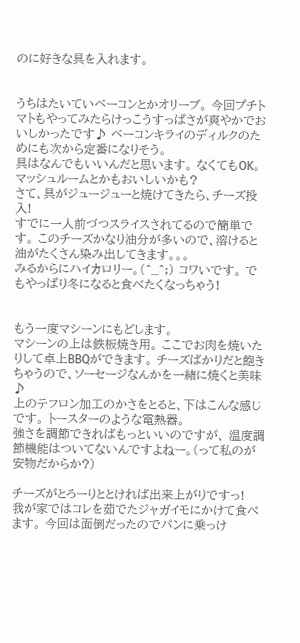のに好きな具を入れます。


うちはたいていベーコンとかオリーブ。 今回プチトマトもやってみたらけっこうすっぱさが爽やかでおいしかったです♪ ベーコンキライのディルクのためにも次から定番になりそう。
具はなんでもいいんだと思います。 なくてもOK。 マッシュルームとかもおいしいかも?
さて、具がジュージューと焼けてきたら、チーズ投入!
すでに一人前づつスライスされてるので簡単です。 このチーズかなり油分が多いので、溶けると油がたくさん染み出してきます。。。
みるからにハイカロリー。(^_^;) コワいです。 でもやっぱり冬になると食べたくなっちゃう!


もう一度マシーンにもどします。
マシーンの上は鉄板焼き用。 ここでお肉を焼いたりして卓上BBQができます。 チーズばかりだと飽きちゃうので、ソーセージなんかを一緒に焼くと美味♪
上のテフロン加工のかさをとると、下はこんな感じです。 トースターのような電熱器。
強さを調節できればもっといいのですが、 温度調節機能はついてないんですよねー。(って私のが安物だからか?)

チーズがとろーりととければ出来上がりですっ!
我が家ではコレを茹でたジャガイモにかけて食べます。 今回は面倒だったのでパンに乗っけ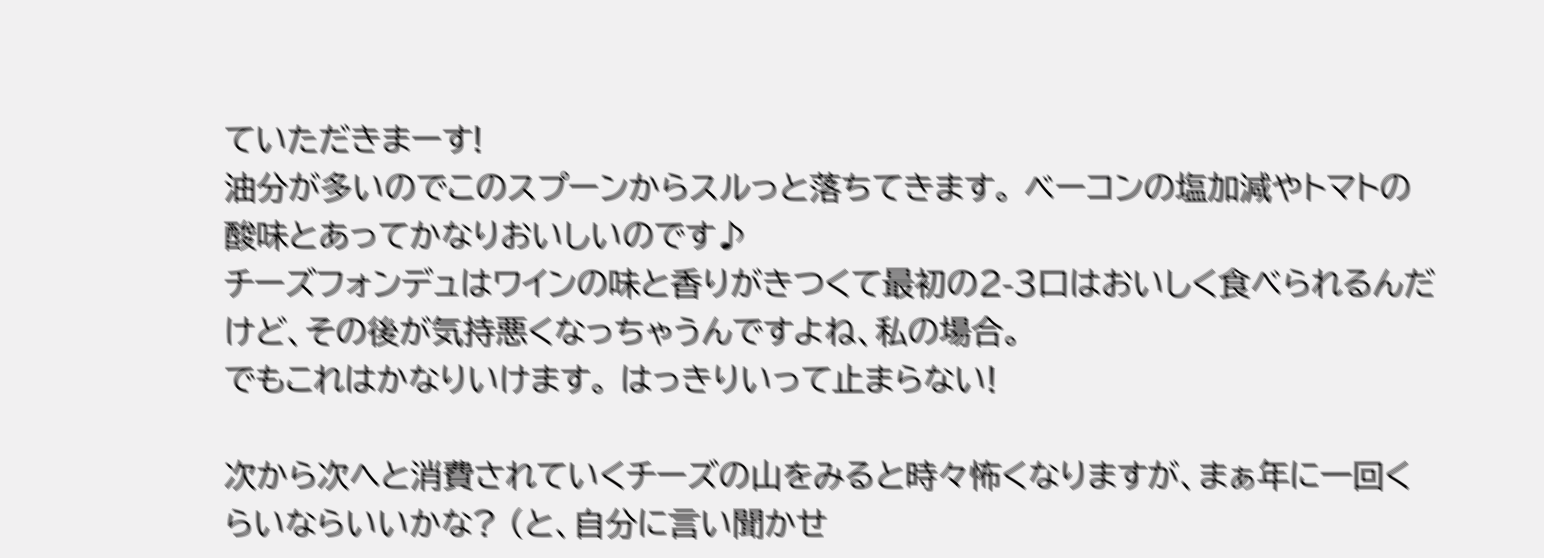ていただきまーす!
油分が多いのでこのスプーンからスルっと落ちてきます。 ベーコンの塩加減やトマトの酸味とあってかなりおいしいのです♪
チーズフォンデュはワインの味と香りがきつくて最初の2-3口はおいしく食べられるんだけど、その後が気持悪くなっちゃうんですよね、私の場合。
でもこれはかなりいけます。 はっきりいって止まらない!

次から次へと消費されていくチーズの山をみると時々怖くなりますが、まぁ年に一回くらいならいいかな? (と、自分に言い聞かせ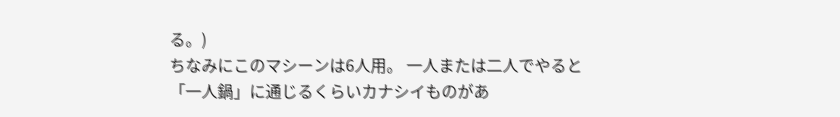る。)
ちなみにこのマシーンは6人用。 一人または二人でやると「一人鍋」に通じるくらいカナシイものがあ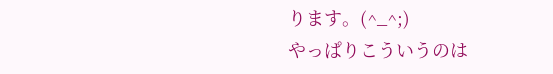ります。(^_^;)
やっぱりこういうのは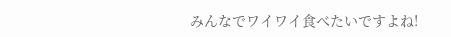みんなでワイワイ食べたいですよね!